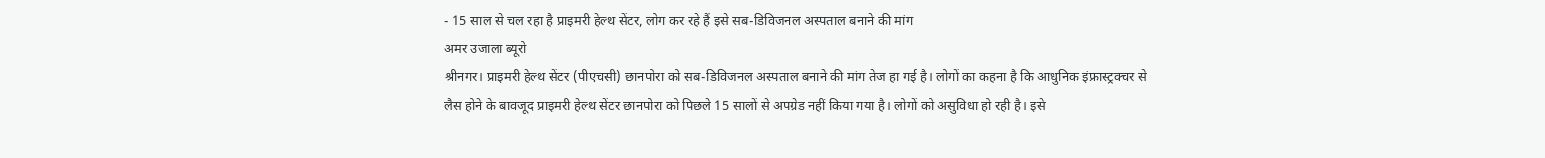- 15 साल से चल रहा है प्राइमरी हेल्थ सेंटर, लोग कर रहे हैं इसे सब-डिविजनल अस्पताल बनाने की मांग
अमर उजाला ब्यूरो
श्रीनगर। प्राइमरी हेल्थ सेंटर (पीएचसी) छानपोरा को सब-डिविजनल अस्पताल बनाने की मांग तेज हा गई है। लोगों का कहना है कि आधुनिक इंफ्रास्ट्रक्चर से लैस होने के बावजूद प्राइमरी हेल्थ सेंटर छानपोरा को पिछले 15 सालों से अपग्रेड नहीं किया गया है। लोगों को असुविधा हो रही है। इसे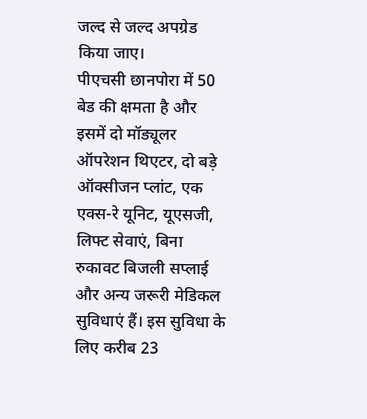जल्द से जल्द अपग्रेड किया जाए।
पीएचसी छानपोरा में 50 बेड की क्षमता है और इसमें दो मॉड्यूलर ऑपरेशन थिएटर, दो बड़े ऑक्सीजन प्लांट, एक एक्स-रे यूनिट, यूएसजी, लिफ्ट सेवाएं, बिना रुकावट बिजली सप्लाई और अन्य जरूरी मेडिकल सुविधाएं हैं। इस सुविधा के लिए करीब 23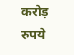करोड़ रुपये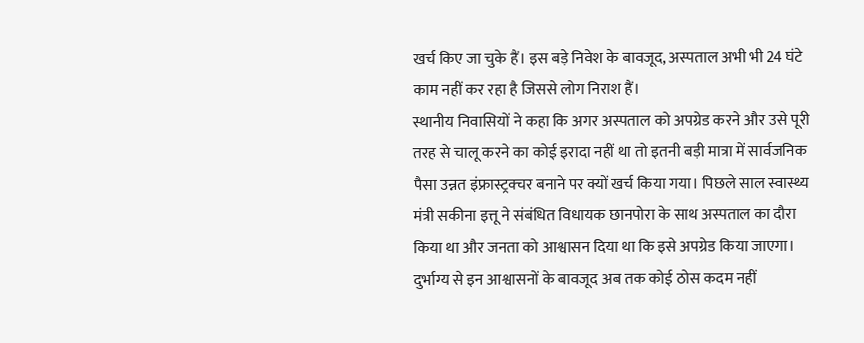खर्च किए जा चुके हैं। इस बड़े निवेश के बावजूद, अस्पताल अभी भी 24 घंटे काम नहीं कर रहा है जिससे लोग निराश हैं।
स्थानीय निवासियों ने कहा कि अगर अस्पताल को अपग्रेड करने और उसे पूरी तरह से चालू करने का कोई इरादा नहीं था तो इतनी बड़ी मात्रा में सार्वजनिक पैसा उन्नत इंफ्रास्ट्रक्चर बनाने पर क्यों खर्च किया गया। पिछले साल स्वास्थ्य मंत्री सकीना इत्तू ने संबंधित विधायक छानपोरा के साथ अस्पताल का दौरा किया था और जनता को आश्वासन दिया था कि इसे अपग्रेड किया जाएगा। दुर्भाग्य से इन आश्वासनों के बावजूद अब तक कोई ठोस कदम नहीं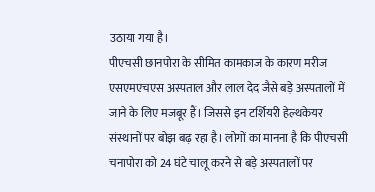उठाया गया है।
पीएचसी छानपोरा के सीमित कामकाज के कारण मरीज एसएमएचएस अस्पताल और लाल देद जैसे बड़े अस्पतालों में जाने के लिए मजबूर हैं। जिससे इन टर्शियरी हेल्थकेयर संस्थानों पर बोझ बढ़ रहा है। लोगों का मानना है कि पीएचसी चनापोरा को 24 घंटे चालू करने से बड़े अस्पतालों पर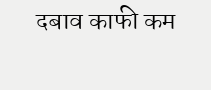दबाव काफी कम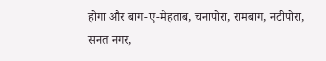होगा और बाग-ए-मेहताब, चनापोरा, रामबाग, नटीपोरा, सनत नगर,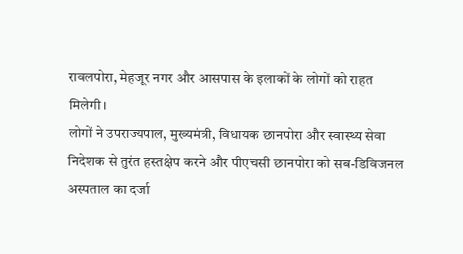रावलपोरा, मेहजूर नगर और आसपास के इलाकों के लोगों को राहत मिलेगी।
लोगों ने उपराज्यपाल, मुख्यमंत्री, विधायक छानपोरा और स्वास्थ्य सेवा निदेशक से तुरंत हस्तक्षेप करने और पीएचसी छानपोरा को सब-डिविजनल अस्पताल का दर्जा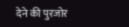देने की पुरजोर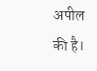अपील की है।